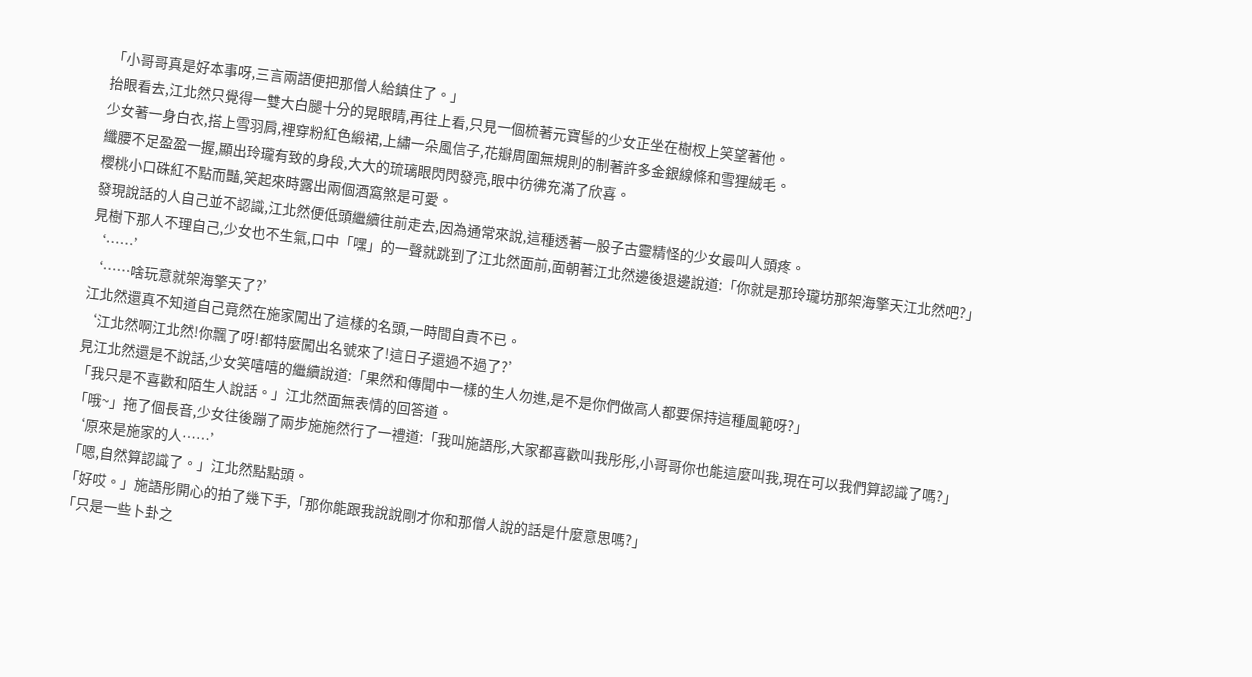「小哥哥真是好本事呀,三言兩語便把那僧人給鎮住了。」
抬眼看去,江北然只覺得一雙大白腿十分的晃眼睛,再往上看,只見一個梳著元寶髻的少女正坐在樹杈上笑望著他。
少女著一身白衣,搭上雪羽肩,裡穿粉紅色緞裙,上繡一朵風信子,花瓣周圍無規則的制著許多金銀線條和雪狸絨毛。
纖腰不足盈盈一握,顯出玲瓏有致的身段,大大的琉璃眼閃閃發亮,眼中彷彿充滿了欣喜。
櫻桃小口硃紅不點而豔,笑起來時露出兩個酒窩煞是可愛。
發現說話的人自己並不認識,江北然便低頭繼續往前走去,因為通常來說,這種透著一股子古靈精怪的少女最叫人頭疼。
見樹下那人不理自己,少女也不生氣,口中「嘿」的一聲就跳到了江北然面前,面朝著江北然邊後退邊說道:「你就是那玲瓏坊那架海擎天江北然吧?」
‘……’
‘……啥玩意就架海擎天了?’
江北然還真不知道自己竟然在施家闖出了這樣的名頭,一時間自責不已。
‘江北然啊江北然!你飄了呀!都特麼闖出名號來了!這日子還過不過了?’
見江北然還是不說話,少女笑嘻嘻的繼續說道:「果然和傳聞中一樣的生人勿進,是不是你們做高人都要保持這種風範呀?」
「我只是不喜歡和陌生人說話。」江北然面無表情的回答道。
「哦~」拖了個長音,少女往後蹦了兩步施施然行了一禮道:「我叫施語彤,大家都喜歡叫我彤彤,小哥哥你也能這麼叫我,現在可以我們算認識了嗎?」
‘原來是施家的人……’
「嗯,自然算認識了。」江北然點點頭。
「好哎。」施語彤開心的拍了幾下手,「那你能跟我說說剛才你和那僧人說的話是什麼意思嗎?」
「只是一些卜卦之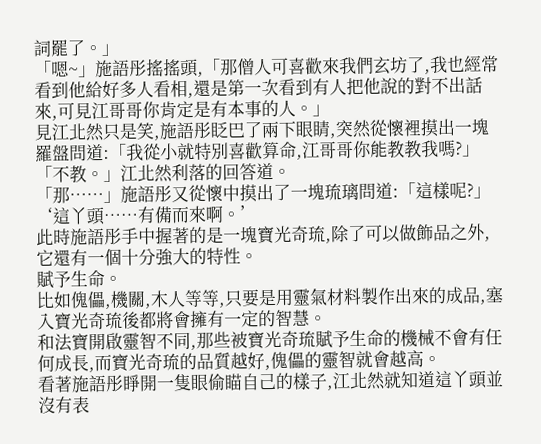詞罷了。」
「嗯~」施語彤搖搖頭,「那僧人可喜歡來我們玄坊了,我也經常看到他給好多人看相,還是第一次看到有人把他說的對不出話來,可見江哥哥你肯定是有本事的人。」
見江北然只是笑,施語彤眨巴了兩下眼睛,突然從懷裡摸出一塊羅盤問道:「我從小就特別喜歡算命,江哥哥你能教教我嗎?」
「不教。」江北然利落的回答道。
「那……」施語彤又從懷中摸出了一塊琉璃問道:「這樣呢?」
‘這丫頭……有備而來啊。’
此時施語彤手中握著的是一塊寶光奇琉,除了可以做飾品之外,它還有一個十分強大的特性。
賦予生命。
比如傀儡,機關,木人等等,只要是用靈氣材料製作出來的成品,塞入寶光奇琉後都將會擁有一定的智慧。
和法寶開啟靈智不同,那些被寶光奇琉賦予生命的機械不會有任何成長,而寶光奇琉的品質越好,傀儡的靈智就會越高。
看著施語彤睜開一隻眼偷瞄自己的樣子,江北然就知道這丫頭並沒有表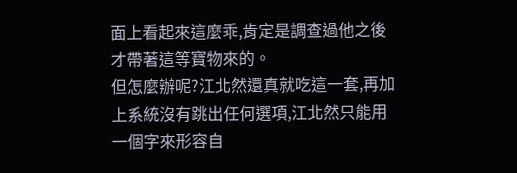面上看起來這麼乖,肯定是調查過他之後才帶著這等寶物來的。
但怎麼辦呢?江北然還真就吃這一套,再加上系統沒有跳出任何選項,江北然只能用一個字來形容自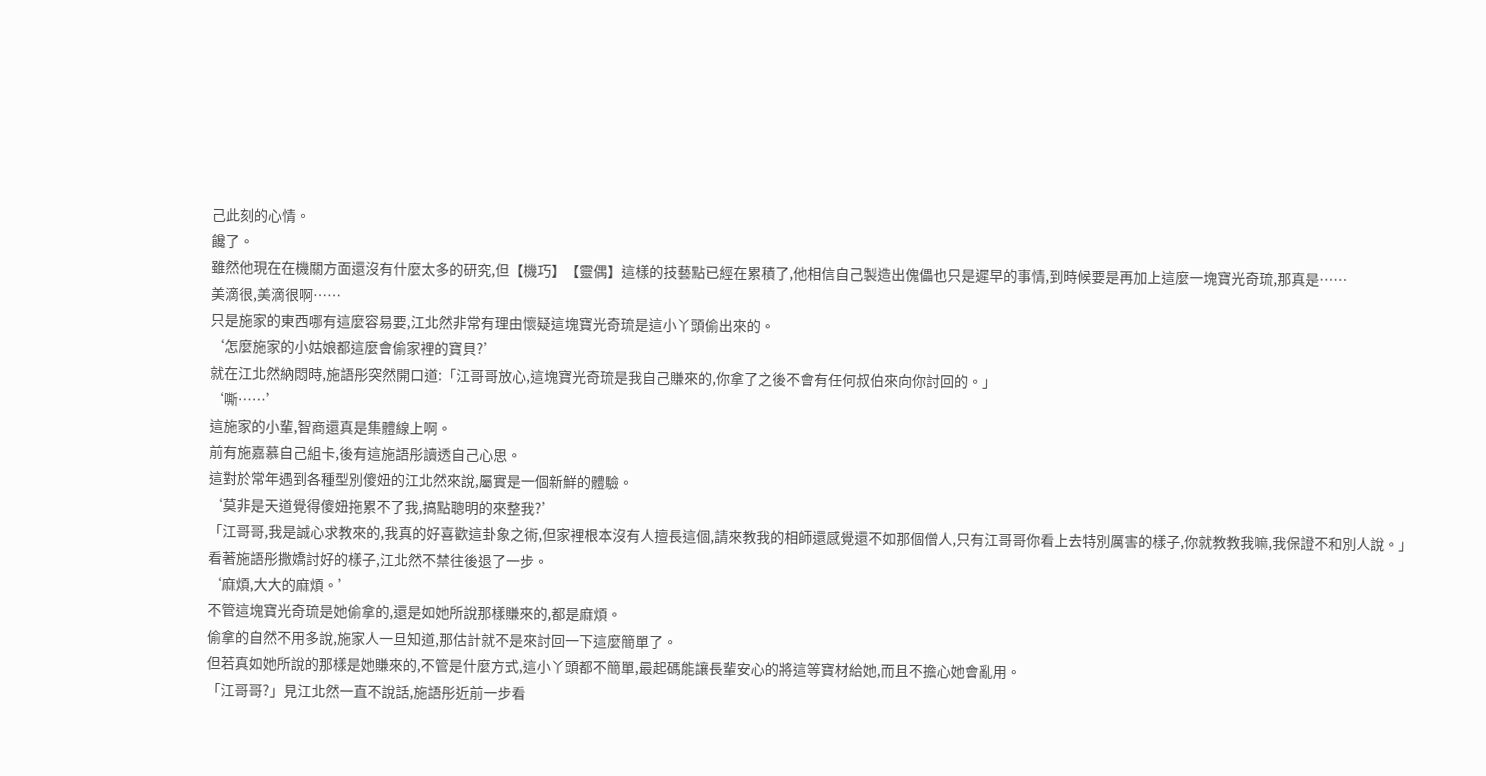己此刻的心情。
饞了。
雖然他現在在機關方面還沒有什麼太多的研究,但【機巧】【靈偶】這樣的技藝點已經在累積了,他相信自己製造出傀儡也只是遲早的事情,到時候要是再加上這麼一塊寶光奇琉,那真是……
美滴很,美滴很啊……
只是施家的東西哪有這麼容易要,江北然非常有理由懷疑這塊寶光奇琉是這小丫頭偷出來的。
‘怎麼施家的小姑娘都這麼會偷家裡的寶貝?’
就在江北然納悶時,施語彤突然開口道:「江哥哥放心,這塊寶光奇琉是我自己賺來的,你拿了之後不會有任何叔伯來向你討回的。」
‘嘶……’
這施家的小輩,智商還真是集體線上啊。
前有施嘉慕自己組卡,後有這施語彤讀透自己心思。
這對於常年遇到各種型別傻妞的江北然來說,屬實是一個新鮮的體驗。
‘莫非是天道覺得傻妞拖累不了我,搞點聰明的來整我?’
「江哥哥,我是誠心求教來的,我真的好喜歡這卦象之術,但家裡根本沒有人擅長這個,請來教我的相師還感覺還不如那個僧人,只有江哥哥你看上去特別厲害的樣子,你就教教我嘛,我保證不和別人說。」
看著施語彤撒嬌討好的樣子,江北然不禁往後退了一步。
‘麻煩,大大的麻煩。’
不管這塊寶光奇琉是她偷拿的,還是如她所說那樣賺來的,都是麻煩。
偷拿的自然不用多說,施家人一旦知道,那估計就不是來討回一下這麼簡單了。
但若真如她所說的那樣是她賺來的,不管是什麼方式,這小丫頭都不簡單,最起碼能讓長輩安心的將這等寶材給她,而且不擔心她會亂用。
「江哥哥?」見江北然一直不說話,施語彤近前一步看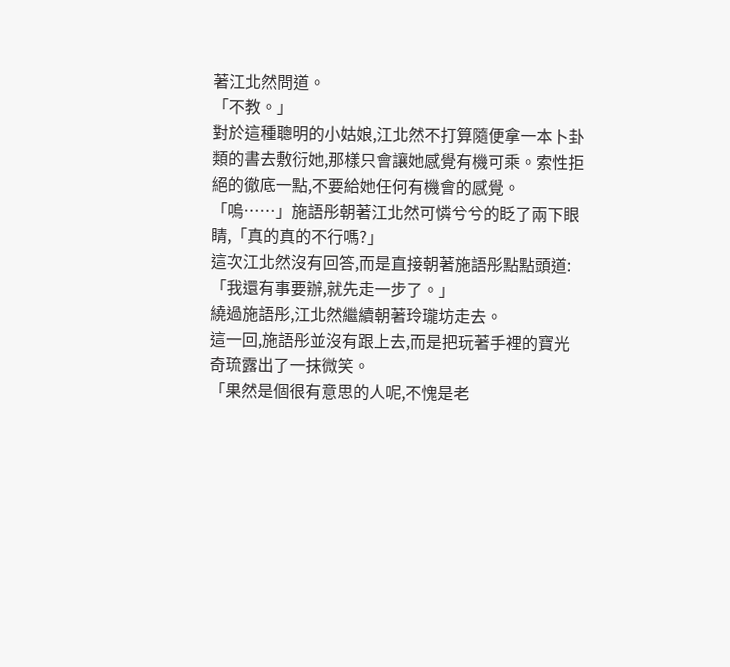著江北然問道。
「不教。」
對於這種聰明的小姑娘,江北然不打算隨便拿一本卜卦類的書去敷衍她,那樣只會讓她感覺有機可乘。索性拒絕的徹底一點,不要給她任何有機會的感覺。
「嗚……」施語彤朝著江北然可憐兮兮的眨了兩下眼睛,「真的真的不行嗎?」
這次江北然沒有回答,而是直接朝著施語彤點點頭道:「我還有事要辦,就先走一步了。」
繞過施語彤,江北然繼續朝著玲瓏坊走去。
這一回,施語彤並沒有跟上去,而是把玩著手裡的寶光奇琉露出了一抹微笑。
「果然是個很有意思的人呢,不愧是老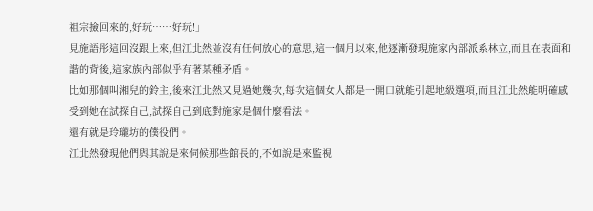祖宗撿回來的,好玩……好玩!」
見施語彤這回沒跟上來,但江北然並沒有任何放心的意思,這一個月以來,他逐漸發現施家內部派系林立,而且在表面和諧的背後,這家族內部似乎有著某種矛盾。
比如那個叫湘兒的鈴主,後來江北然又見過她幾次,每次這個女人都是一開口就能引起地級選項,而且江北然能明確感受到她在試探自己,試探自己到底對施家是個什麼看法。
還有就是玲瓏坊的僕役們。
江北然發現他們與其說是來伺候那些館長的,不如說是來監視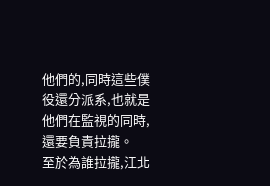他們的,同時這些僕役還分派系,也就是他們在監視的同時,還要負責拉攏。
至於為誰拉攏,江北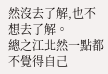然沒去了解,也不想去了解。
總之江北然一點都不覺得自己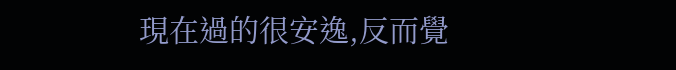現在過的很安逸,反而覺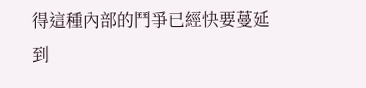得這種內部的鬥爭已經快要蔓延到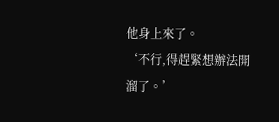他身上來了。
‘不行,得趕緊想辦法開溜了。’